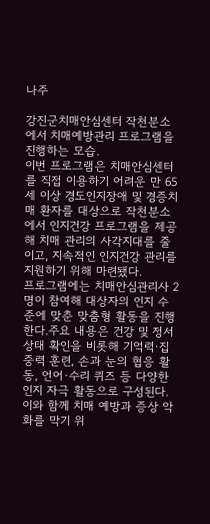나주

강진군치매안심센터 작천분소에서 치매예방관리 프로그램을 진행하는 모습.
이번 프로그램은 치매안심센터를 직접 이용하기 어려운 만 65세 이상 경도인지장애 및 경증치매 환자를 대상으로 작천분소에서 인지건강 프로그램을 제공해 치매 관리의 사각지대를 줄이고, 지속적인 인지건강 관리를 지원하기 위해 마련됐다.
프로그램에는 치매안심관리사 2명이 참여해 대상자의 인지 수준에 맞춘 맞춤형 활동을 진행한다.주요 내용은 건강 및 정서 상태 확인을 비롯해 기억력·집중력 훈련, 손과 눈의 협응 활동, 언어·수리 퀴즈 등 다양한 인지 자극 활동으로 구성된다.
이와 함께 치매 예방과 증상 악화를 막기 위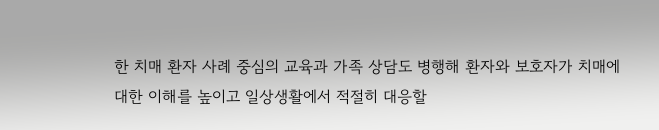한 치매 환자 사례 중심의 교육과 가족 상담도 병행해 환자와 보호자가 치매에 대한 이해를 높이고 일상생활에서 적절히 대응할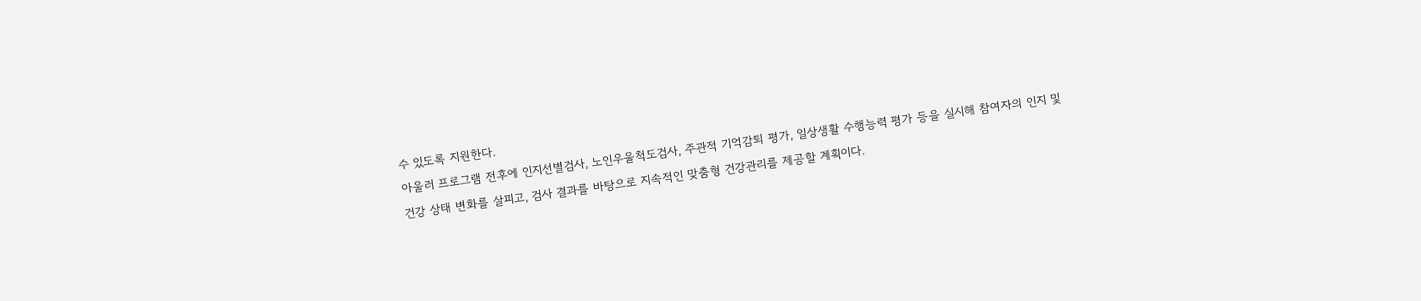수 있도록 지원한다.
아울러 프로그램 전후에 인지선별검사, 노인우울척도검사, 주관적 기억감퇴 평가, 일상생활 수행능력 평가 등을 실시해 참여자의 인지 및 건강 상태 변화를 살피고, 검사 결과를 바탕으로 지속적인 맞춤형 건강관리를 제공할 계획이다.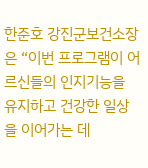한준호 강진군보건소장은 “이번 프로그램이 어르신들의 인지기능을 유지하고 건강한 일상을 이어가는 데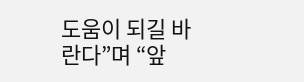도움이 되길 바란다”며 “앞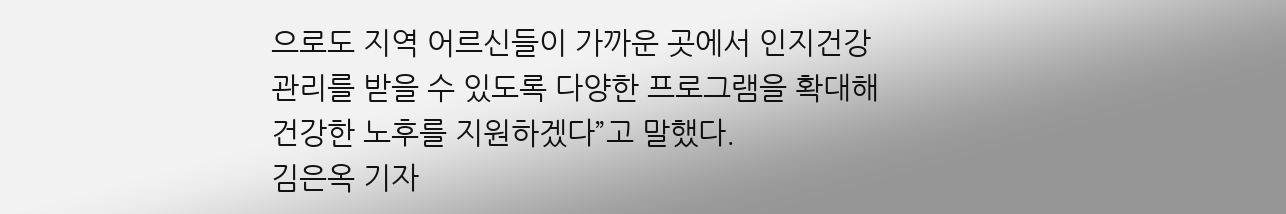으로도 지역 어르신들이 가까운 곳에서 인지건강 관리를 받을 수 있도록 다양한 프로그램을 확대해 건강한 노후를 지원하겠다”고 말했다.
김은옥 기자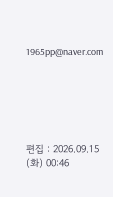1965pp@naver.com






편집 : 2026.09.15 (화) 00:46